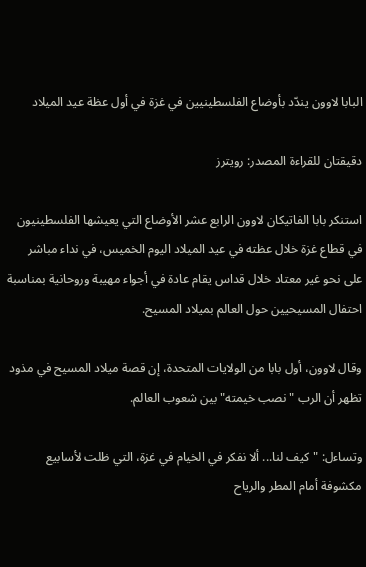البابا لاوون يندّد بأوضاع الفلسطينيين في غزة في أول عظة عيد الميلاد

دقيقتان للقراءة المصدر: رويترز

استنكر بابا الفاتيكان لاوون الرابع عشر الأوضاع التي يعيشها الفلسطينيون في قطاع غزة خلال عظته في عيد الميلاد اليوم الخميس، في نداء مباشر على نحو غير معتاد خلال قداس يقام عادة في أجواء مهيبة وروحانية بمناسبة احتفال المسيحيين حول العالم بميلاد المسيح.

وقال لاوون، أول بابا من الولايات المتحدة، إن قصة ميلاد المسيح في مذود تظهر أن الرب "نصب خيمته" بين شعوب العالم.

وتساءل: "كيف لنا... ألا نفكر في الخيام في غزة، التي ظلت لأسابيع مكشوفة أمام المطر والرياح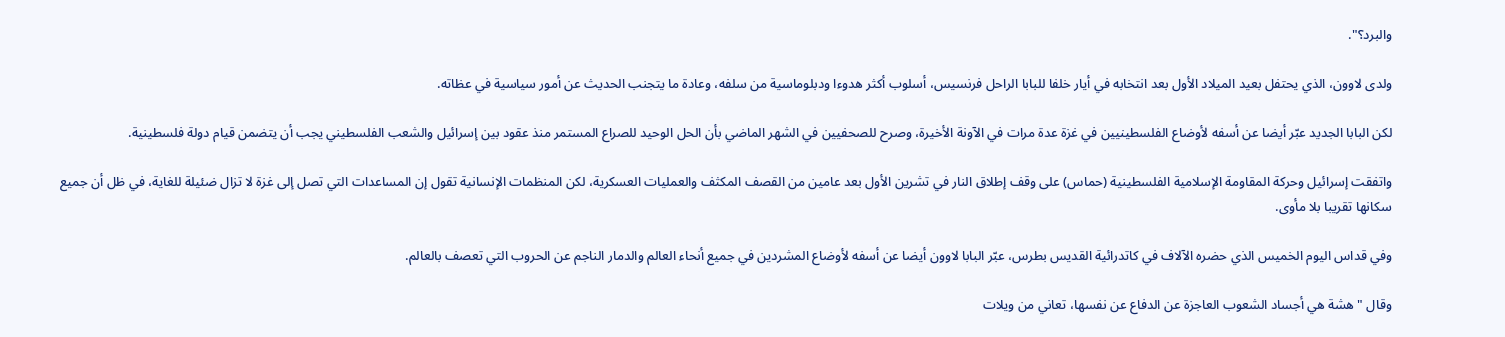والبرد؟".

ولدى لاوون، الذي يحتفل بعيد الميلاد الأول بعد انتخابه في أيار خلفا للبابا الراحل فرنسيس، أسلوب أكثر هدوءا ودبلوماسية من سلفه، وعادة ما يتجنب الحديث عن أمور سياسية في عظاته.

لكن البابا الجديد عبّر أيضا عن أسفه لأوضاع الفلسطينيين في غزة عدة مرات في الآونة الأخيرة، وصرح للصحفيين في الشهر الماضي بأن الحل الوحيد للصراع المستمر منذ عقود بين إسرائيل والشعب الفلسطيني يجب أن يتضمن قيام دولة فلسطينية.

واتفقت إسرائيل وحركة المقاومة الإسلامية الفلسطينية (حماس) على وقف إطلاق النار في تشرين الأول بعد عامين من القصف المكثف والعمليات العسكرية، لكن المنظمات الإنسانية تقول إن المساعدات التي تصل إلى غزة لا تزال ضئيلة للغاية، في ظل أن جميع سكانها تقريبا بلا مأوى.

وفي قداس اليوم الخميس الذي حضره الآلاف في كاتدرائية القديس بطرس، عبّر البابا لاوون أيضا عن أسفه لأوضاع المشردين في جميع أنحاء العالم والدمار الناجم عن الحروب التي تعصف بالعالم.

وقال "هشة هي أجساد الشعوب العاجزة عن الدفاع عن نفسها، تعاني من ويلات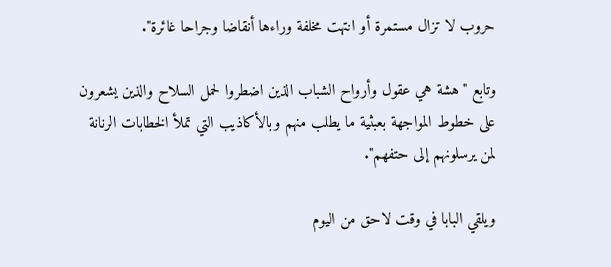حروب لا تزال مستمرة أو انتهت مخلفة وراءها أنقاضا وجراحا غائرة".

وتابع "هشة هي عقول وأرواح الشباب الذين اضطروا لحمل السلاح والذين يشعرون على خطوط المواجهة بعبثية ما يطلب منهم وبالأكاذيب التي تملأ الخطابات الرنانة لمن يرسلونهم إلى حتفهم".

ويلقي البابا في وقت لاحق من اليوم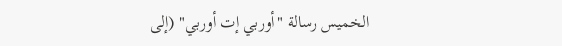الخميس رسالة "أوربي إت أوربي" (إلى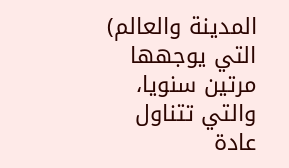المدينة والعالم) التي يوجهها مرتين سنويا، والتي تتناول عادة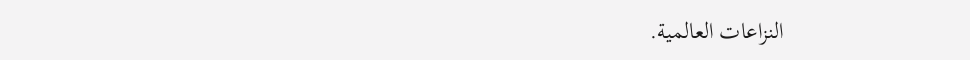النزاعات العالمية.